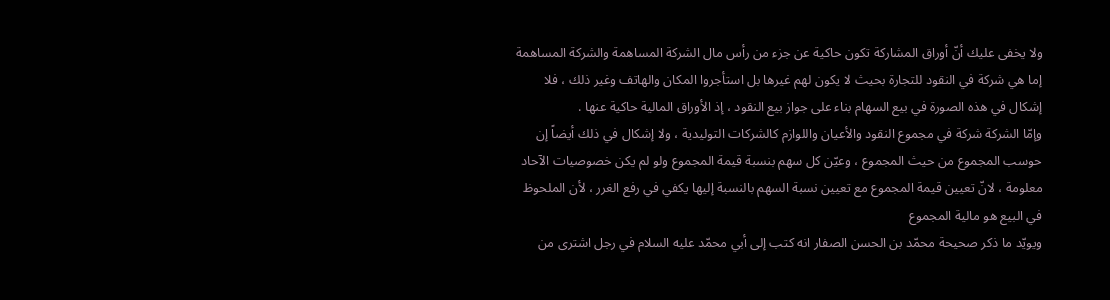ولا يخفى عليك أنّ أوراق المشاركة تكون حاكية عن جزء من رأس مال الشركة المساهمة والشركة المساهمة إما هي شركة في النقود للتجارة بحيث لا يكون لهم غيرها بل استأجروا المكان والهاتف وغير ذلك ، فلا إشكال في هذه الصورة في بيع السهام بناء على جواز بيع النقود ، إذ الأوراق المالية حاكية عنها .
وإمّا الشركة شركة في مجموع النقود والأعيان واللوازم كالشركات التوليدية ، ولا إشكال في ذلك أيضاً إن حوسب المجموع من حيث المجموع ، وعيّن كل سهم بنسبة قيمة المجموع ولو لم يكن خصوصيات الآحاد معلومة ، لانّ تعيين قيمة المجموع مع تعيين نسبة السهم بالنسبة إليها يكفي في رفع الغرر ، لأن الملحوظ في البيع هو مالية المجموع
ويويّد ما ذكر صحيحة محمّد بن الحسن الصفار انه كتب إلى أبي محمّد عليه السلام في رجل اشترى من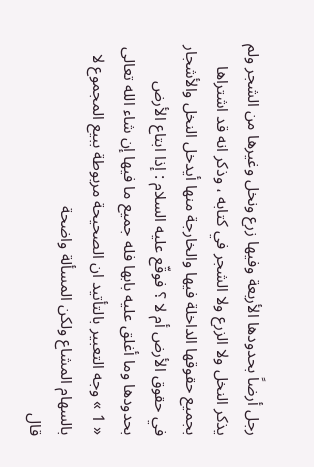رجل أرضاً بحدودها الأربعة وفيها زرع ونخل وغيرها من الشجر ولم يذكر النخل ولا الزرع ولا الشجر في كتابه ، وذكر انه قد اشتراها بجميع حقوقها الداخلة فيها والخارجة منها أيدخل النخل والأشجار في حقوق الأرض أم لا ؟ فوقّع عليه السلام : إذا ابتاع الأرض بحدودها وما أغلق عليه بابها فله جميع ما فيها إن شاء الله تعالى « 1 » وجه التعبير بالتأتيد ان الصحيحة مربوطة ببيع المجموع لا بالسهام المشاع ولكن المسألة واضحة
قال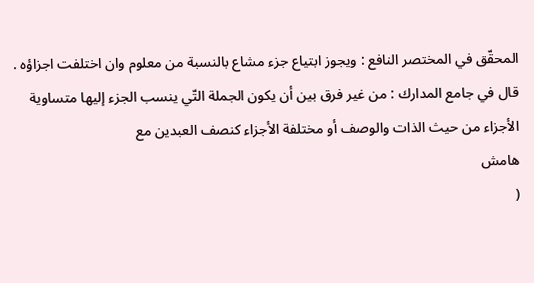المحقّق في المختصر النافع : ويجوز ابتياع جزء مشاع بالنسبة من معلوم وان اختلفت اجزاؤه .
قال في جامع المدارك : من غير فرق بين أن يكون الجملة التّي ينسب الجزء إليها متساوية الأجزاء من حيث الذات والوصف أو مختلفة الأجزاء كنصف العبدين مع
هامش
(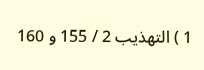1 ) التهذيب 2 / 155 و 160